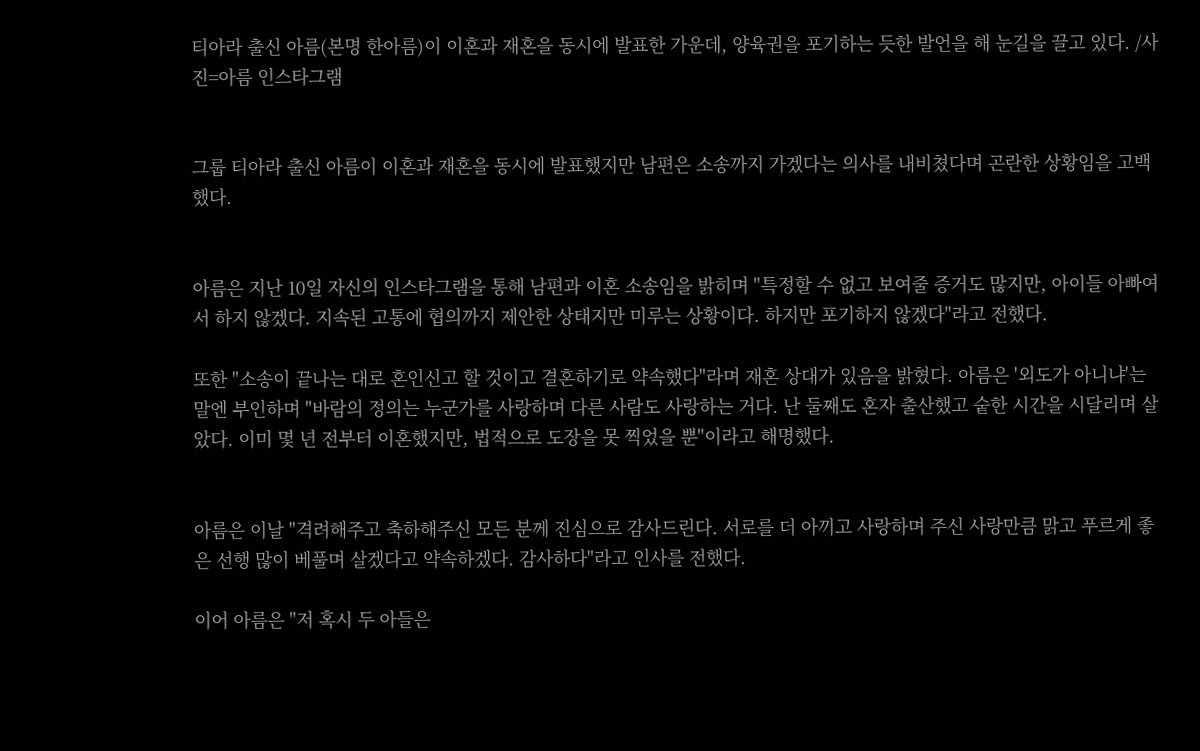티아라 출신 아름(본명 한아름)이 이혼과 재혼을 동시에 발표한 가운데, 양육권을 포기하는 듯한 발언을 해 눈길을 끌고 있다. /사진=아름 인스타그램


그룹 티아라 출신 아름이 이혼과 재혼을 동시에 발표했지만 남편은 소송까지 가겠다는 의사를 내비쳤다며 곤란한 상황임을 고백했다.


아름은 지난 10일 자신의 인스타그램을 통해 남편과 이혼 소송임을 밝히며 "특정할 수 없고 보여줄 증거도 많지만, 아이들 아빠여서 하지 않겠다. 지속된 고통에 협의까지 제안한 상태지만 미루는 상황이다. 하지만 포기하지 않겠다"라고 전했다.

또한 "소송이 끝나는 대로 혼인신고 할 것이고 결혼하기로 약속했다"라며 재혼 상대가 있음을 밝혔다. 아름은 '외도가 아니냐'는 말엔 부인하며 "바람의 정의는 누군가를 사랑하며 다른 사람도 사랑하는 거다. 난 둘째도 혼자 출산했고 숱한 시간을 시달리며 살았다. 이미 몇 년 전부터 이혼했지만, 법적으로 도장을 못 찍었을 뿐"이라고 해명했다.


아름은 이날 "격려해주고 축하해주신 모든 분께 진심으로 감사드린다. 서로를 더 아끼고 사랑하며 주신 사랑만큼 맑고 푸르게 좋은 선행 많이 베풀며 살겠다고 약속하겠다. 감사하다"라고 인사를 전했다.

이어 아름은 "저 혹시 두 아들은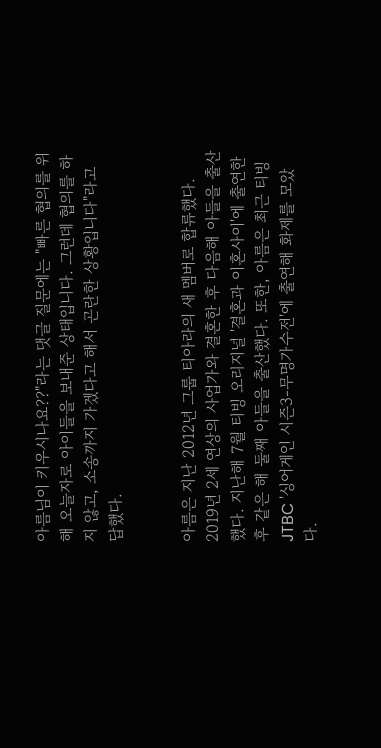아름님이 키우시나요??"라는 댓글 질문에는 "빠른 협의를 위해 오늘자로 아이들을 보내준 상태입니다. 그런데 협의를 하지 않고, 소송까지 가겠다고 해서 곤란한 상황입니다"라고 답했다.


아름은 지난 2012년 그룹 티아라의 새 멤버로 합류했다. 2019년 2세 연상의 사업가와 결혼한 후 다음해 아들을 출산했다. 지난해 7월 티빙 오리지널 '결혼과 이혼사이'에 출연한 후 같은 해 둘째 아들을 출산했다. 또한, 아름은 최근 티빙 JTBC '싱어게인 시즌3-무명가수전'에 출연해 화제를 모았다.